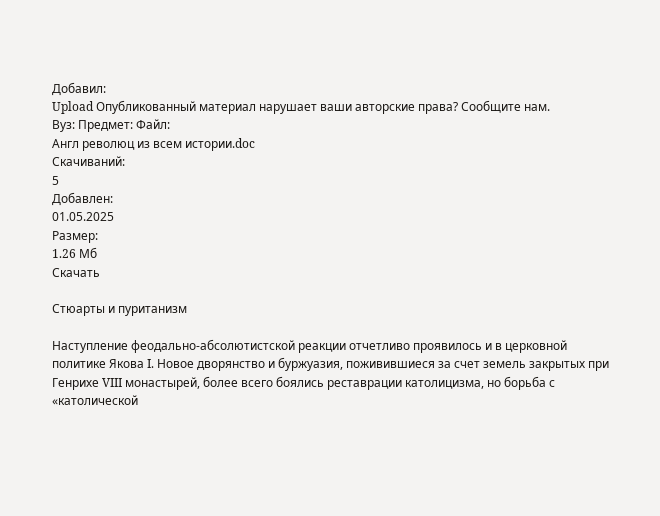Добавил:
Upload Опубликованный материал нарушает ваши авторские права? Сообщите нам.
Вуз: Предмет: Файл:
Англ революц из всем истории.doc
Скачиваний:
5
Добавлен:
01.05.2025
Размер:
1.26 Mб
Скачать

Стюарты и пуританизм

Наступление феодально-абсолютистской реакции отчетливо проявилось и в церковной политике Якова I. Новое дворянство и буржуазия, поживившиеся за счет земель закрытых при Генрихе VIII монастырей, более всего боялись реставрации католицизма, но борьба с «католической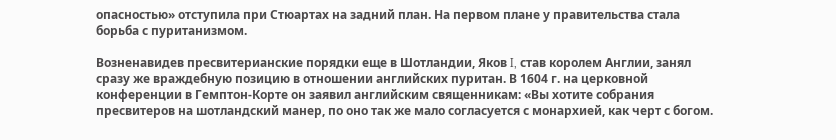опасностью» отступила при Стюартах на задний план. На первом плане у правительства стала борьба с пуританизмом.

Возненавидев пресвитерианские порядки еще в Шотландии, Яков I, став королем Англии, занял сразу же враждебную позицию в отношении английских пуритан. В 1604 г. на церковной конференции в Гемптон-Корте он заявил английским священникам: «Вы хотите собрания пресвитеров на шотландский манер, по оно так же мало согласуется с монархией, как черт с богом.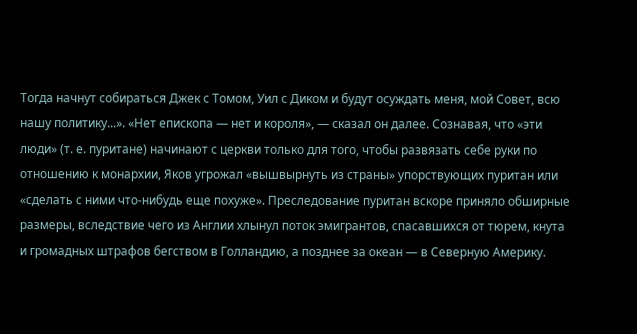Тогда начнут собираться Джек с Томом, Уил с Диком и будут осуждать меня, мой Совет, всю нашу политику...». «Нет епископа — нет и короля», — сказал он далее. Сознавая, что «эти люди» (т. е. пуритане) начинают с церкви только для того, чтобы развязать себе руки по отношению к монархии, Яков угрожал «вышвырнуть из страны» упорствующих пуритан или «сделать с ними что-нибудь еще похуже». Преследование пуритан вскоре приняло обширные размеры, вследствие чего из Англии хлынул поток эмигрантов, спасавшихся от тюрем, кнута и громадных штрафов бегством в Голландию, а позднее за океан — в Северную Америку.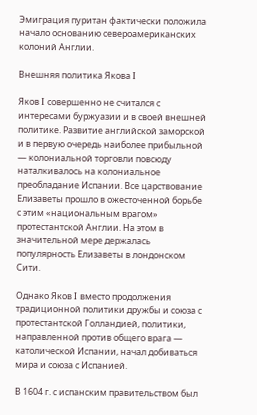Эмиграция пуритан фактически положила начало основанию североамериканских колоний Англии.

Внешняя политика Якова I

Яков I совершенно не считался с интересами буржуазии и в своей внешней политике. Развитие английской заморской и в первую очередь наиболее прибыльной — колониальной торговли повсюду наталкивалось на колониальное преобладание Испании. Все царствование Елизаветы прошло в ожесточенной борьбе с этим «национальным врагом» протестантской Англии. На этом в значительной мере держалась популярность Елизаветы в лондонском Сити.

Однако Яков I вместо продолжения традиционной политики дружбы и союза с протестантской Голландией, политики, направленной против общего врага — католической Испании, начал добиваться мира и союза с Испанией.

В 1604 г. с испанским правительством был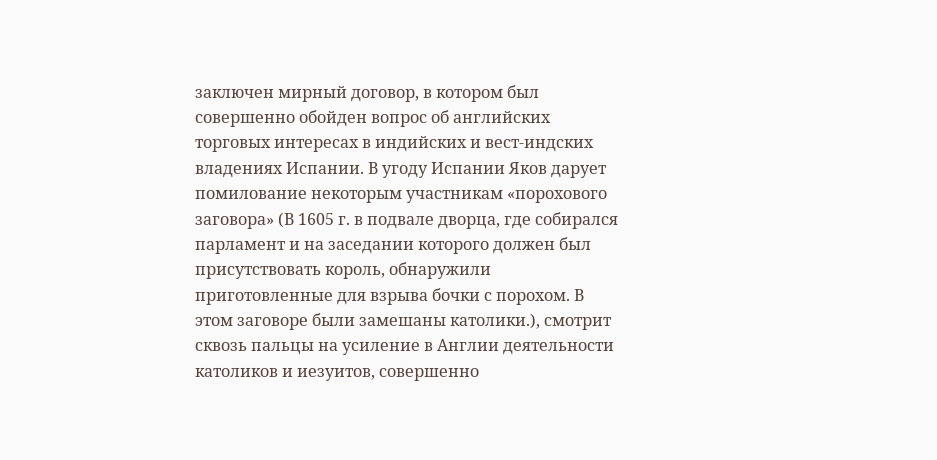заключен мирный договор, в котором был совершенно обойден вопрос об английских торговых интересах в индийских и вест-индских владениях Испании. В угоду Испании Яков дарует помилование некоторым участникам «порохового заговора» (В 1605 г. в подвале дворца, где собирался парламент и на заседании которого должен был присутствовать король, обнаружили приготовленные для взрыва бочки с порохом. В этом заговоре были замешаны католики.), смотрит сквозь пальцы на усиление в Англии деятельности католиков и иезуитов, совершенно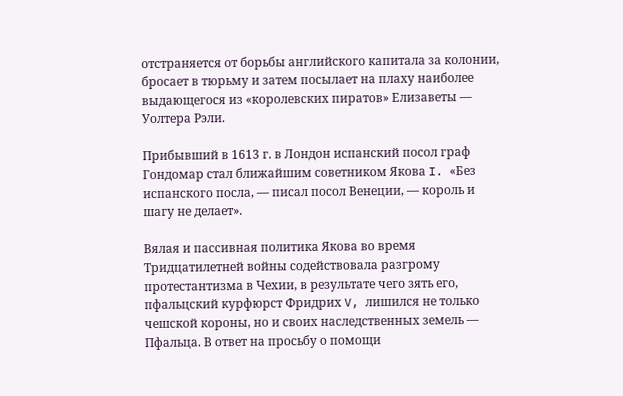отстраняется от борьбы английского капитала за колонии, бросает в тюрьму и затем посылает на плаху наиболее выдающегося из «королевских пиратов» Елизаветы — Уолтера Рэли.

Прибывший в 1613 г. в Лондон испанский посол граф Гондомар стал ближайшим советником Якова I. «Без испанского посла, — писал посол Венеции, — король и шагу не делает».

Вялая и пассивная политика Якова во время Тридцатилетней войны содействовала разгрому протестантизма в Чехии, в результате чего зять его, пфальцский курфюрст Фридрих V, лишился не только чешской короны, но и своих наследственных земель — Пфальца. В ответ на просьбу о помощи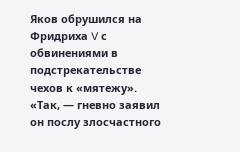Яков обрушился на Фридриха V с обвинениями в подстрекательстве чехов к «мятежу». «Так, — гневно заявил он послу злосчастного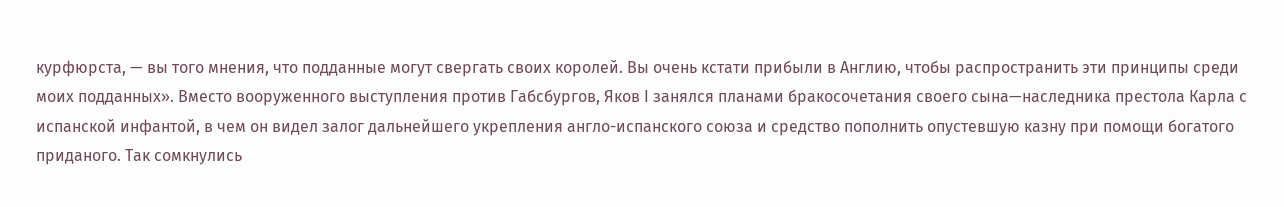курфюрста, — вы того мнения, что подданные могут свергать своих королей. Вы очень кстати прибыли в Англию, чтобы распространить эти принципы среди моих подданных». Вместо вооруженного выступления против Габсбургов, Яков I занялся планами бракосочетания своего сына—наследника престола Карла с испанской инфантой, в чем он видел залог дальнейшего укрепления англо-испанского союза и средство пополнить опустевшую казну при помощи богатого приданого. Так сомкнулись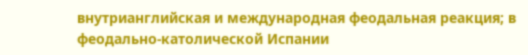внутрианглийская и международная феодальная реакция; в феодально-католической Испании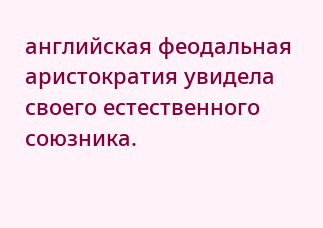английская феодальная аристократия увидела своего естественного союзника.